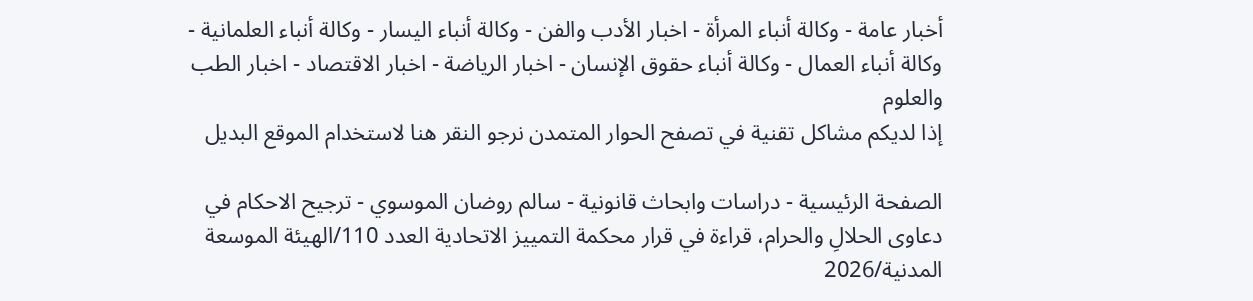أخبار عامة - وكالة أنباء المرأة - اخبار الأدب والفن - وكالة أنباء اليسار - وكالة أنباء العلمانية - وكالة أنباء العمال - وكالة أنباء حقوق الإنسان - اخبار الرياضة - اخبار الاقتصاد - اخبار الطب والعلوم
إذا لديكم مشاكل تقنية في تصفح الحوار المتمدن نرجو النقر هنا لاستخدام الموقع البديل

الصفحة الرئيسية - دراسات وابحاث قانونية - سالم روضان الموسوي - ترجيح الاحكام في دعاوى الحلالِ والحرام، قراءة في قرار محكمة التمييز الاتحادية العدد 110/الهيئة الموسعة المدنية/2026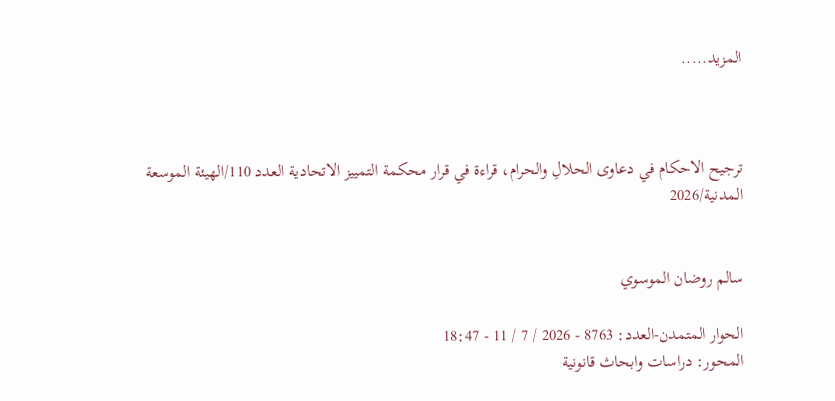المزيد.....



ترجيح الاحكام في دعاوى الحلالِ والحرام، قراءة في قرار محكمة التمييز الاتحادية العدد 110/الهيئة الموسعة المدنية/2026


سالم روضان الموسوي

الحوار المتمدن-العدد: 8763 - 2026 / 7 / 11 - 18:47
المحور: دراسات وابحاث قانونية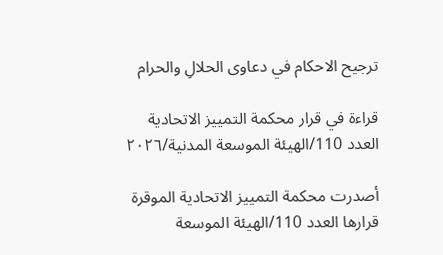ترجيح الاحكام في دعاوى الحلالِ والحرام

قراءة في قرار محكمة التمييز الاتحادية العدد 110/الهيئة الموسعة المدنية/٢٠٢٦

أصدرت محكمة التمييز الاتحادية الموقرة قرارها العدد 110/الهيئة الموسعة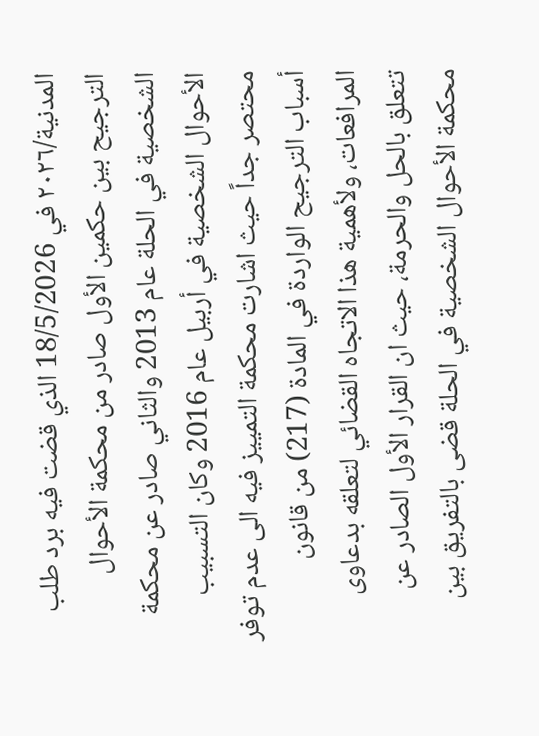المدنية/٢٠٢٦ في 18/5/2026 الذي قضت فيه برد طلب الترجيح بين حكمين الأول صادر من محكمة الأحوال الشخصية في الحلة عام 2013 والثاني صادر عن محكمة الأحوال الشخصية في أربيل عام 2016 وكان التسبيب محتصر جداً حيث اشارت محكمة التمييز فيه الى عدم توفر أسباب الترجيح الواردة في المادة (217) من قانون المرافعات، ولأهمية هذا الاتجاه القضائي لتعلقه بدعاوى تتعلق بالحل والحرمة، حيث ان القرار الأول الصادر عن محكمة الأحوال الشخصية في الحلة قضى بالتفريق بين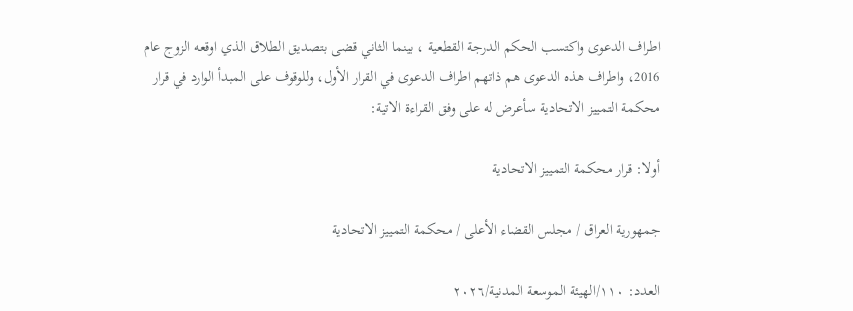اطراف الدعوى واكتسب الحكم الدرجة القطعية ، بينما الثاني قضى بتصديق الطلاق الذي اوقعه الزوج عام 2016، واطراف هذه الدعوى هم ذاتهم اطراف الدعوى في القرار الأول، وللوقوف على المبدأ الوارد في قرار محكمة التمييز الاتحادية سأعرض له على وفق القراءة الاتية:

أولا: قرار محكمة التمييز الاتحادية

جمهورية العراق / مجلس القضاء الأعلى / محكمة التمييز الاتحادية

العدد: ١١٠/الهيئة الموسعة المدنية/٢٠٢٦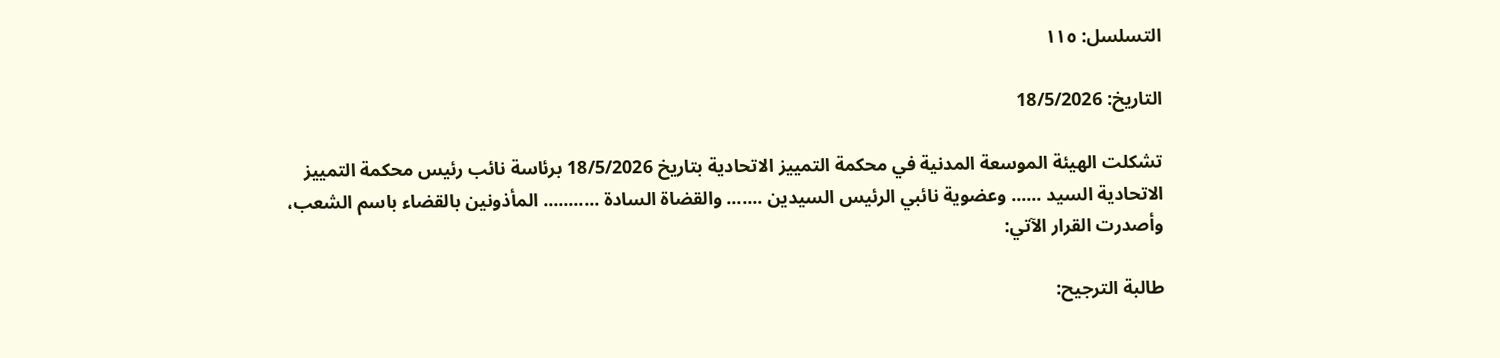التسلسل: ١١٥

التاريخ: 18/5/2026

تشكلت الهيئة الموسعة المدنية في محكمة التمييز الاتحادية بتاريخ 18/5/2026 برئاسة نائب رئيس محكمة التمييز الاتحادية السيد ...... وعضوية نائبي الرئيس السيدين ....... والقضاة السادة ........... المأذونين بالقضاء باسم الشعب، وأصدرت القرار الآتي:

طالبة الترجيح: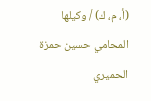(أ، م، ك) / وكيلها المحامي حسين حمزة الحميري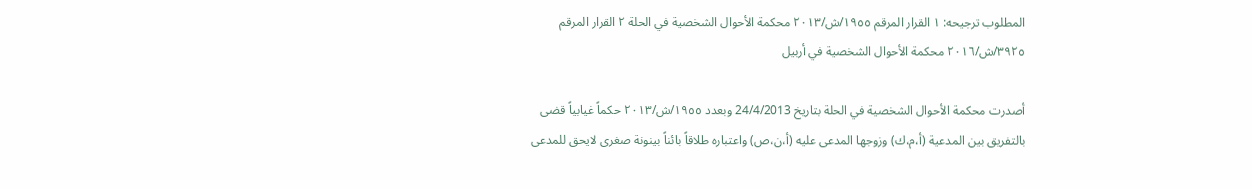المطلوب ترجيحه: ١ القرار المرقم ١٩٥٥/ش/٢٠١٣ محكمة الأحوال الشخصية في الحلة ٢ القرار المرقم ٣٩٢٥/ش/٢٠١٦ محكمة الأحوال الشخصية في أربيل

أصدرت محكمة الأحوال الشخصية في الحلة بتاريخ 24/4/2013 وبعدد ١٩٥٥/ش/٢٠١٣ حكماً غيابياً قضى بالتفريق بين المدعية (أ،م،ك) وزوجها المدعى عليه (أ،ن،ص) واعتباره طلاقاً بائناً بينونة صغرى لايحق للمدعى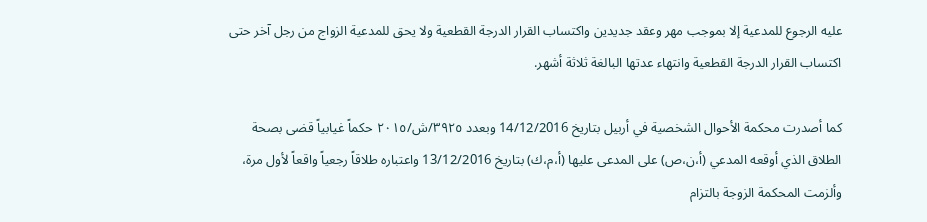عليه الرجوع للمدعية إلا بموجب مهر وعقد جديدين واكتساب القرار الدرجة القطعية ولا يحق للمدعية الزواج من رجل آخر حتى اكتساب القرار الدرجة القطعية وانتهاء عدتها البالغة ثلاثة أشهر.

كما أصدرت محكمة الأحوال الشخصية في أربيل بتاريخ 14/12/2016 وبعدد ٣٩٢٥/ش/٢٠١٥ حكماً غيابياً قضى بصحة الطلاق الذي أوقعه المدعي (أ،ن،ص) على المدعى عليها (أ،م،ك) بتاريخ 13/12/2016 واعتباره طلاقاً رجعياً واقعاً لأول مرة، وألزمت المحكمة الزوجة بالتزام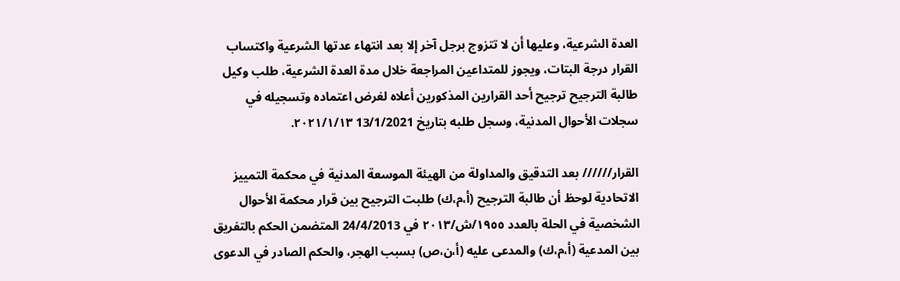العدة الشرعية، وعليها أن لا تتزوج برجل آخر إلا بعد انتهاء عدتها الشرعية واكتساب القرار درجة البتات، ويجوز للمتداعين المراجعة خلال مدة العدة الشرعية، طلب وكيل طالبة الترجيح ترجيح أحد القرارين المذكورين أعلاه لغرض اعتماده وتسجيله في سجلات الأحوال المدنية، وسجل طلبه بتاريخ 13/1/2021 ٢٠٢١/١/١٣.

القرار////// بعد التدقيق والمداولة من الهيئة الموسعة المدنية في محكمة التمييز الاتحادية لوحظ أن طالبة الترجيح (أ،م،ك) طلبت الترجيح بين قرار محكمة الأحوال الشخصية في الحلة بالعدد ١٩٥٥/ش/٢٠١٣ في 24/4/2013 المتضمن الحكم بالتفريق بين المدعية (أ،م،ك) والمدعى عليه (أ،ن،ص) بسبب الهجر، والحكم الصادر في الدعوى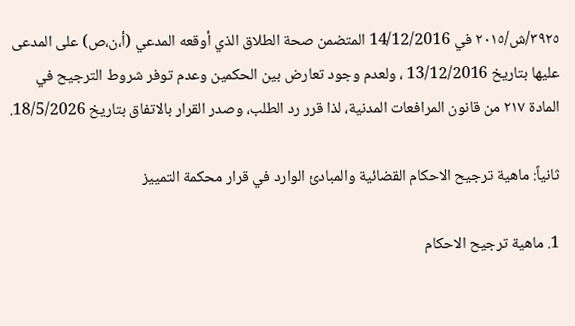٣٩٢٥/ش/٢٠١٥ في 14/12/2016 المتضمن صحة الطلاق الذي أوقعه المدعي (أ،ن،ص) على المدعى عليها بتاريخ 13/12/2016 ، ولعدم وجود تعارض بين الحكمين وعدم توفر شروط الترجيح في المادة ٢١٧ من قانون المرافعات المدنية، لذا قرر رد الطلب، وصدر القرار بالاتفاق بتاريخ 18/5/2026.

ثانياً: ماهية ترجيح الاحكام القضائية والمبادئ الوارد في قرار محكمة التمييز

1. ماهية ترجيح الاحكام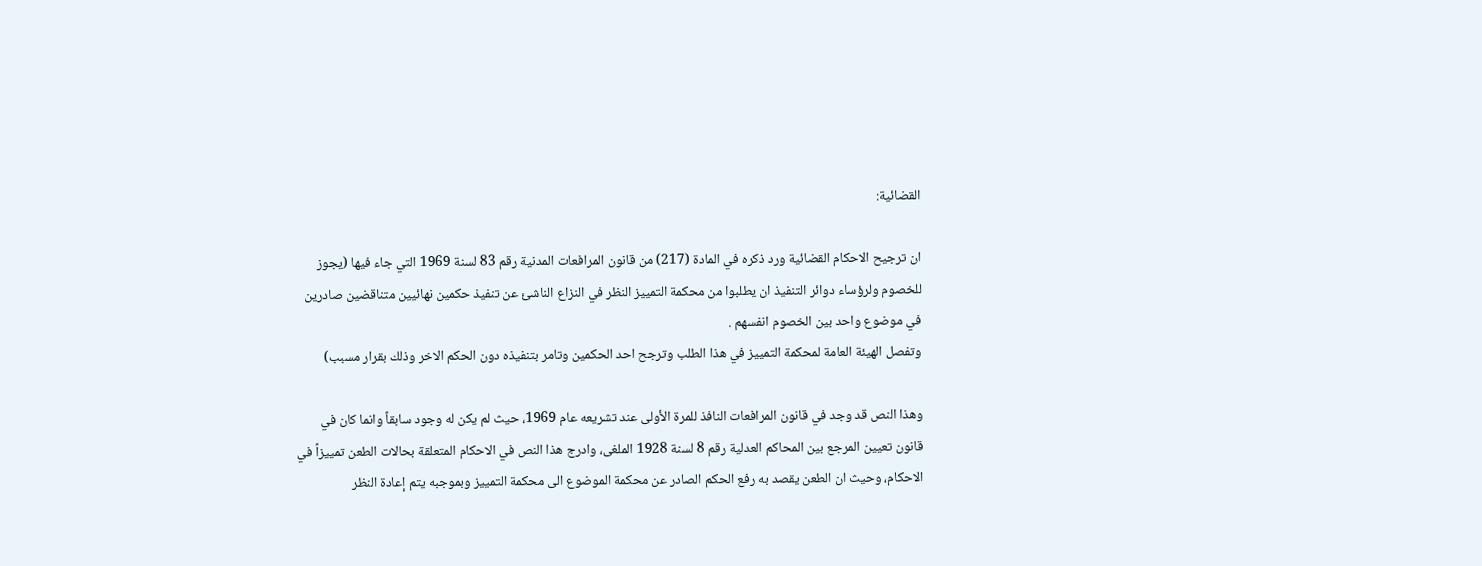القضائية:

ان ترجيح الاحكام القضائية ورد ذكره في المادة (217) من قانون المرافعات المدنية رقم 83 لسنة 1969 التي جاء فيها (يجوز للخصوم ولرؤساء دوائر التنفيذ ان يطلبوا من محكمة التمييز النظر في النزاع الناشئ عن تنفيذ حكمين نهائيين متناقضين صادرين في موضوع واحد بين الخصوم انفسهم .
وتفصل الهيئة العامة لمحكمة التمييز في هذا الطلب وترجح احد الحكمين وتامر بتنفيذه دون الحكم الاخر وذلك بقرار مسبب)

وهذا النص قد وجد في قانون المرافعات النافذ للمرة الأولى عند تشريعه عام 1969، حيث لم يكن له وجود سابقاً وانما كان في قانون تعيين المرجع بين المحاكم العدلية رقم 8 لسنة 1928 الملغى، وادرج هذا النص في الاحكام المتعلقة بحالات الطعن تمييزاً في الاحكام، وحيث ان الطعن يقصد به رفع الحكم الصادر عن محكمة الموضوع الى محكمة التمييز وبموجبه يتم إعادة النظر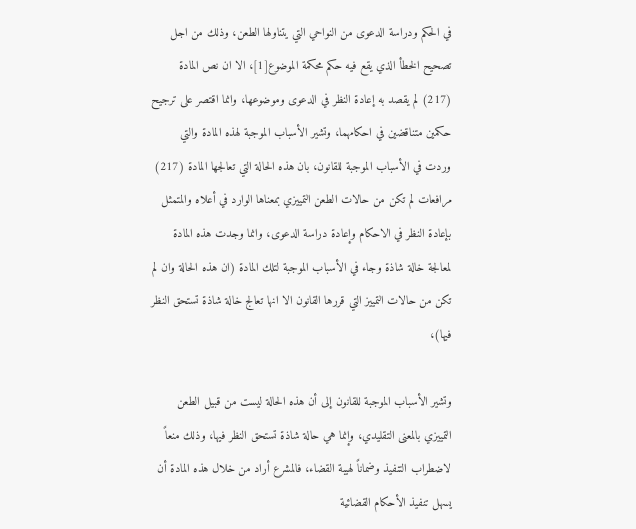في الحكم ودراسة الدعوى من النواحي التي يتناولها الطعن، وذلك من اجل تصحيح الخطأ الذي يقع فيه حكم محكمة الموضوع[1]، الا ان نص المادة (217) لم يقصد به إعادة النظر في الدعوى وموضوعها، وانما اقتصر على ترجيح حكمين متناقضين في احكامهما، وتشير الأسباب الموجبة لهذه المادة والتي وردت في الأسباب الموجبة للقانون، بان هذه الحالة التي تعالجها المادة (217) مرافعات لم تكن من حالات الطعن التمييزي بمعناها الوارد في أعلاه والمتمثل بإعادة النظر في الاحكام وإعادة دراسة الدعوى، وانما وجدت هذه المادة لمعالجة خالة شاذة وجاء في الأسباب الموجبة لتلك المادة (ان هذه الحالة وان لم تكن من حالات التمييز التي قررها القانون الا انها تعالج خالة شاذة تستحق النظر فيها)،

وتشير الأسباب الموجبة للقانون إلى أن هذه الحالة ليست من قبيل الطعن التمييزي بالمعنى التقليدي، وإنما هي حالة شاذة تستحق النظر فيها، وذلك منعاً لاضطراب التنفيذ وضماناً لهيبة القضاء، فالمشرع أراد من خلال هذه المادة أن يسهل تنفيذ الأحكام القضائية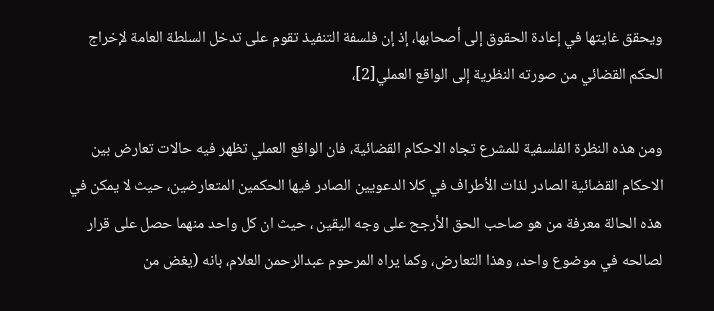ويحقق غايتها في إعادة الحقوق إلى أصحابها، إذ إن فلسفة التنفيذ تقوم على تدخل السلطة العامة لإخراج الحكم القضائي من صورته النظرية إلى الواقع العملي[2]،

ومن هذه النظرة الفلسفية للمشرع تجاه الاحكام القضائية، فان الواقع العملي تظهر فيه حالات تعارض بين الاحكام القضائية الصادر لذات الأطراف في كلا الدعويين الصادر فيها الحكمين المتعارضين، حيث لا يمكن في هذه الحالة معرفة من هو صاحب الحق الأرجح على وجه اليقين ، حيث ان كل واحد منهما حصل على قرار لصالحه في موضوع واحد، وهذا التعارض، وكما يراه المرحوم عبدالرحمن العلام، بانه (يغض من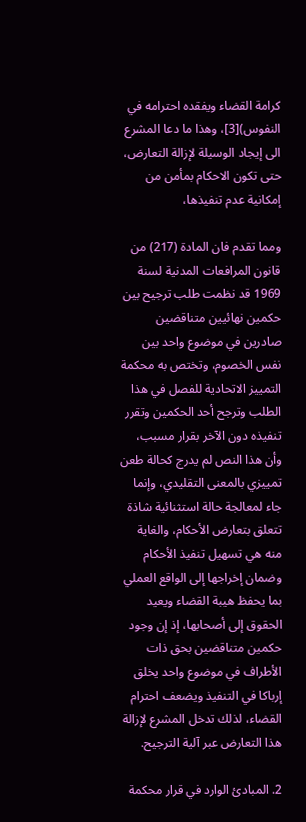كرامة القضاء ويفقده احترامه في النفوس)[3]، وهذا ما دعا المشرع الى إيجاد الوسيلة لإزالة التعارض، حتى تكون الاحكام بمأمن من إمكانية عدم تنفيذها،

ومما تقدم فان المادة (217) من قانون المرافعات المدنية لسنة 1969 قد نظمت طلب ترجيح بين حكمين نهائيين متناقضين صادرين في موضوع واحد بين نفس الخصوم، وتختص به محكمة التمييز الاتحادية للفصل في هذا الطلب وترجح أحد الحكمين وتقرر تنفيذه دون الآخر بقرار مسبب، وأن هذا النص لم يدرج كحالة طعن تمييزي بالمعنى التقليدي، وإنما جاء لمعالجة حالة استثنائية شاذة تتعلق بتعارض الأحكام، والغاية منه هي تسهيل تنفيذ الأحكام وضمان إخراجها إلى الواقع العملي بما يحفظ هيبة القضاء ويعيد الحقوق إلى أصحابها، إذ إن وجود حكمين متناقضين بحق ذات الأطراف في موضوع واحد يخلق إرباكا في التنفيذ ويضعف احترام القضاء، لذلك تدخل المشرع لإزالة هذا التعارض عبر آلية الترجيح.

2. المبادئ الوارد في قرار محكمة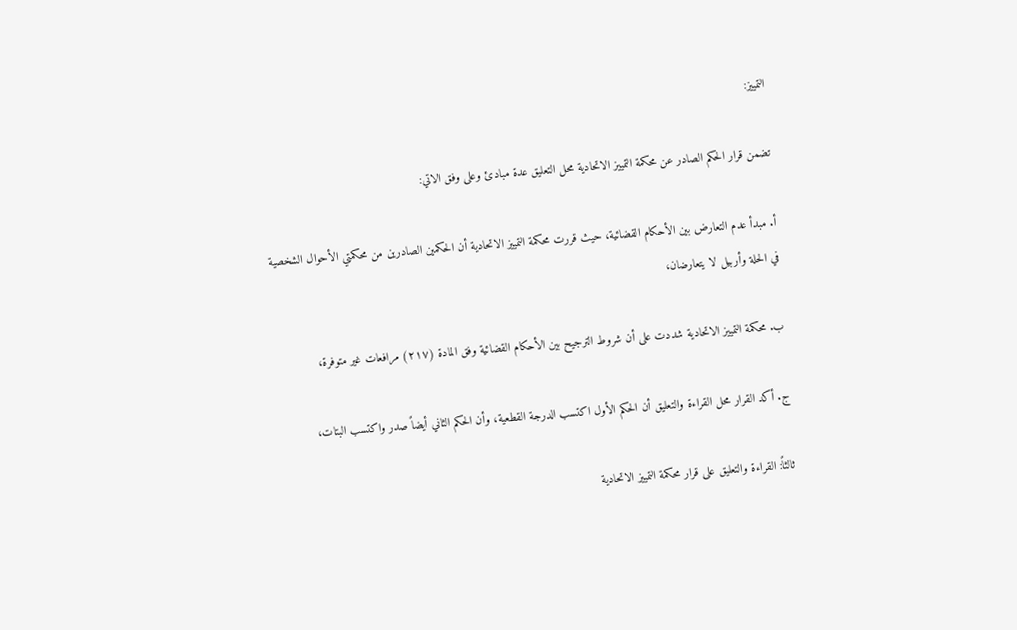التمييز:

تضمن قرار الحكم الصادر عن محكمة التمييز الاتحادية محل التعليق عدة مبادئ وعلى وفق الاتي:

أ. مبدأ عدم التعارض بين الأحكام القضائية، حيث قررت محكمة التمييز الاتحادية أن الحكمين الصادرين من محكمتي الأحوال الشخصية في الحلة وأربيل لا يتعارضان،

ب. محكمة التمييز الاتحادية شددت على أن شروط الترجيح بين الأحكام القضائية وفق المادة (٢١٧) مرافعات غير متوفرة،

ج. أكد القرار محل القراءة والتعليق أن الحكم الأول اكتسب الدرجة القطعية، وأن الحكم الثاني أيضاً صدر واكتسب البتات،

ثالثاً: القراءة والتعليق على قرار محكمة التمييز الاتحادية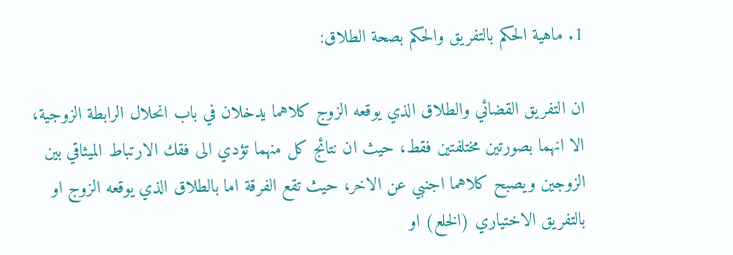1. ماهية الحكم بالتفريق والحكم بصحة الطلاق:

ان التفريق القضائي والطلاق الذي يوقعه الزوج كلاهما يدخلان في باب انحلال الرابطة الزوجية، الا انهما بصورتين مختلفتين فقط، حيث ان نتائج كل منهما تؤدي الى فقك الارتباط الميثاقي بين الزوجين ويصبح كلاهما اجنبي عن الاخر، حيث تقع الفرقة اما بالطلاق الذي يوقعه الزوج او بالتفريق الاختياري (الخلع) او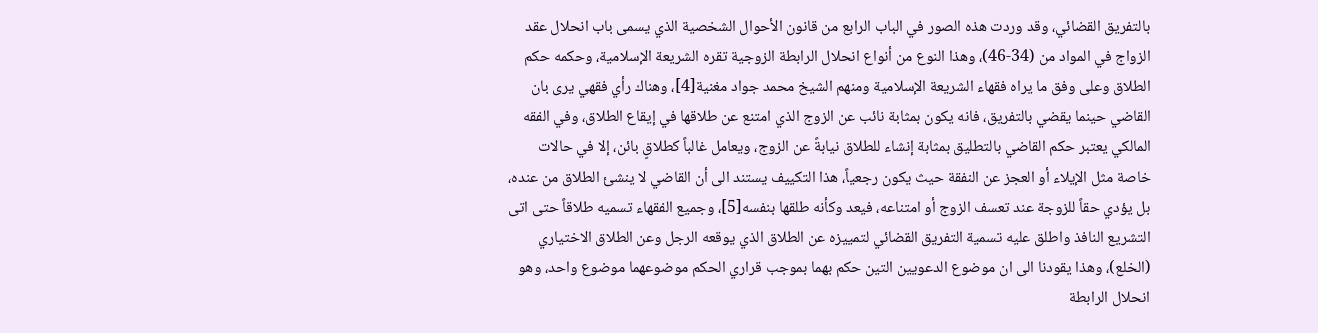بالتفريق القضائي، وقد وردت هذه الصور في الباب الرابع من قانون الأحوال الشخصية الذي يسمى باب انحلال عقد الزواج في المواد من (34-46)، وهذا النوع من أنواع انحلال الرابطة الزوجية تقره الشريعة الإسلامية، وحكمه حكم الطلاق وعلى وفق ما يراه فقهاء الشريعة الإسلامية ومنهم الشيخ محمد جواد مغنية[4]، وهناك رأي فقهي يرى بان القاضي حينما يقضي بالتفريق، فانه يكون بمثابة نائب عن الزوج الذي امتنع عن طلاقها في إيقاع الطلاق، وفي الفقه المالكي يعتبر حكم القاضي بالتطليق بمثابة إنشاء للطلاق نيابةً عن الزوج، ويعامل غالباً كطلاقٍ بائن، إلا في حالات خاصة مثل الإيلاء أو العجز عن النفقة حيث يكون رجعياً، هذا التكييف يستند الى أن القاضي لا ينشئ الطلاق من عنده، بل يؤدي حقاً للزوجة عند تعسف الزوج أو امتناعه، فيعد وكأنه طلقها بنفسه[5]، وجميع الفقهاء تسميه طلاقاً حتى اتى التشريع النافذ واطلق عليه تسمية التفريق القضائي لتمييزه عن الطلاق الذي يوقعه الرجل وعن الطلاق الاختياري (الخلع)، وهذا يقودنا الى ان موضوع الدعويين التين حكم بهما بموجب قراري الحكم موضوعهما موضوع واحد، وهو انحلال الرابطة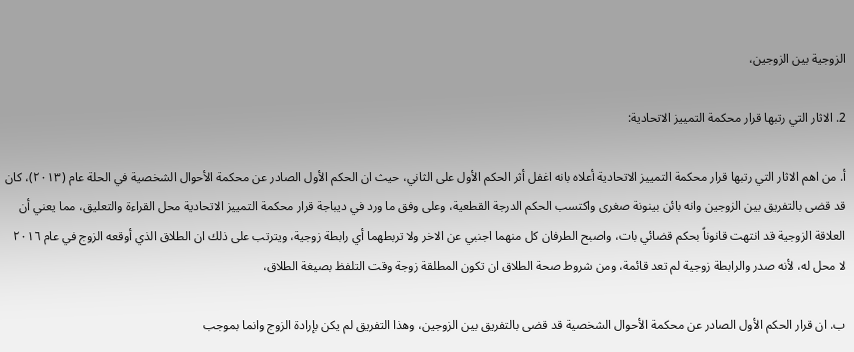الزوجية بين الزوجين،

2. الاثار التي رتبها قرار محكمة التمييز الاتحادية:

أ. من اهم الاثار التي رتبها قرار محكمة التمييز الاتحادية أعلاه بانه اغفل أثر الحكم الأول على الثاني، حيث ان الحكم الأول الصادر عن محكمة الأحوال الشخصية في الحلة عام (٢٠١٣)، كان قد قضى بالتفريق بين الزوجين وانه بائن بينونة صغرى واكتسب الحكم الدرجة القطعية، وعلى وفق ما ورد في ديباجة قرار محكمة التمييز الاتحادية محل القراءة والتعليق، مما يعني أن العلاقة الزوجية قد انتهت قانوناً بحكم قضائي بات، واصبح الطرفان كل منهما اجنبي عن الاخر ولا تربطهما أي رابطة زوجية، ويترتب على ذلك ان الطلاق الذي أوقعه الزوج في عام ٢٠١٦ لا محل له، لأنه صدر والرابطة زوجية لم تعد قائمة، ومن شروط صحة الطلاق ان تكون المطلقة زوجة وقت التلفظ بصيغة الطلاق،

ب. ان قرار الحكم الأول الصادر عن محكمة الأحوال الشخصية قد قضى بالتفريق بين الزوجين، وهذا التفريق لم يكن بإرادة الزوج وانما بموجب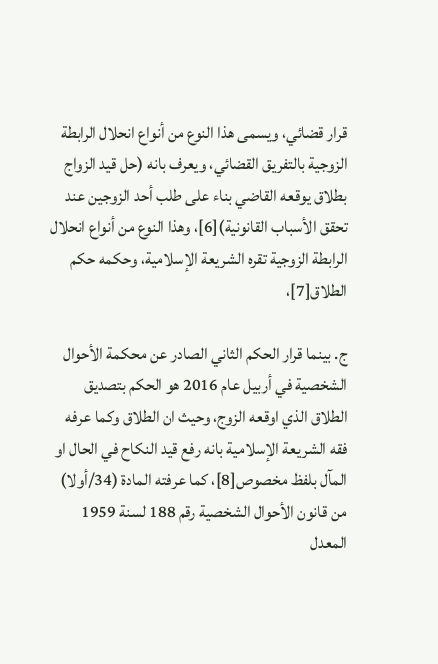قرار قضائي، ويسمى هذا النوع من أنواع انحلال الرابطة الزوجية بالتفريق القضائي، ويعرف بانه (حل قيد الزواج بطلاق يوقعه القاضي بناء على طلب أحد الزوجين عند تحقق الأسباب القانونية)[6]، وهذا النوع من أنواع انحلال الرابطة الزوجية تقره الشريعة الإسلامية، وحكمه حكم الطلاق[7]،

ج. بينما قرار الحكم الثاني الصادر عن محكمة الأحوال الشخصية في أربيل عام 2016 هو الحكم بتصديق الطلاق الذي اوقعه الزوج، وحيث ان الطلاق وكما عرفه فقه الشريعة الإسلامية بانه رفع قيد النكاح في الحال او المآل بلفظ مخصوص[8]، كما عرفته المادة (34/أولا) من قانون الأحوال الشخصية رقم 188 لسنة 1959 المعدل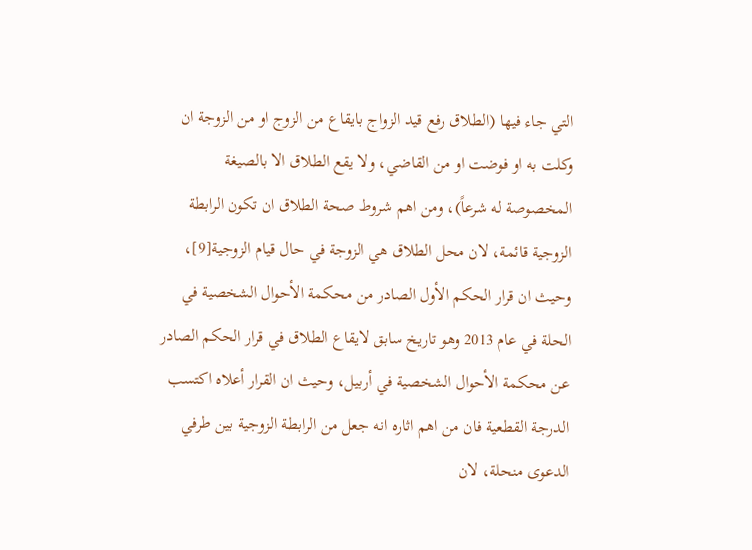التي جاء فيها (الطلاق رفع قيد الزواج بايقاع من الزوج او من الزوجة ان وكلت به او فوضت او من القاضي، ولا يقع الطلاق الا بالصيغة المخصوصة له شرعاً)، ومن اهم شروط صحة الطلاق ان تكون الرابطة الزوجية قائمة، لان محل الطلاق هي الزوجة في حال قيام الزوجية[9]، وحيث ان قرار الحكم الأول الصادر من محكمة الأحوال الشخصية في الحلة في عام 2013 وهو تاريخ سابق لايقاع الطلاق في قرار الحكم الصادر عن محكمة الأحوال الشخصية في أربيل، وحيث ان القرار أعلاه اكتسب الدرجة القطعية فان من اهم اثاره انه جعل من الرابطة الزوجية بين طرفي الدعوى منحلة، لان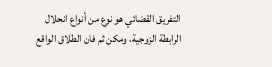التفريق القضائي هو نوع من أنواع انحلال الرابطة الزوجية، ومكن ثم فان الطلاق الواقع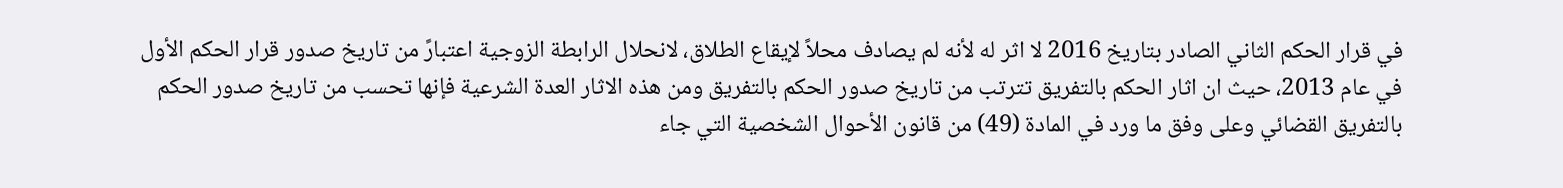في قرار الحكم الثاني الصادر بتاريخ 2016 لا اثر له لأنه لم يصادف محلاً لإيقاع الطلاق، لانحلال الرابطة الزوجية اعتبارً من تاريخ صدور قرار الحكم الأول في عام 2013، حيث ان اثار الحكم بالتفريق تترتب من تاريخ صدور الحكم بالتفريق ومن هذه الاثار العدة الشرعية فإنها تحسب من تاريخ صدور الحكم بالتفريق القضائي وعلى وفق ما ورد في المادة (49) من قانون الأحوال الشخصية التي جاء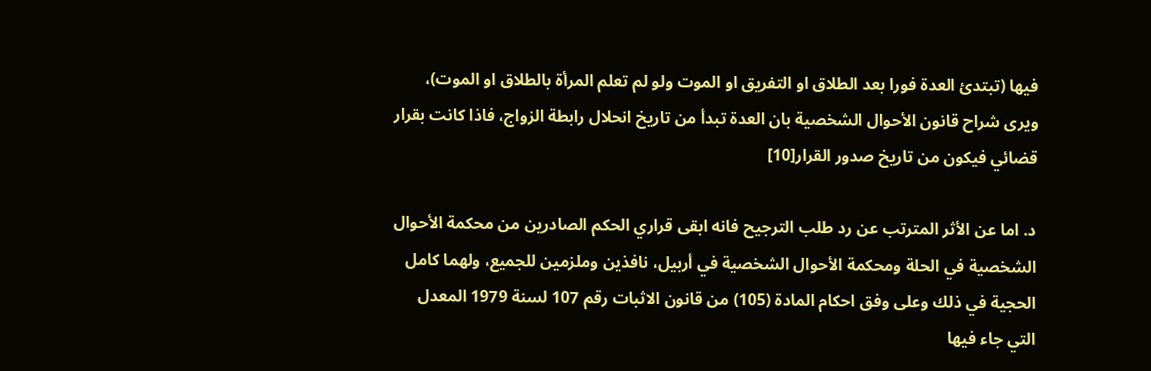فيها (تبتدئ العدة فورا بعد الطلاق او التفريق او الموت ولو لم تعلم المرأة بالطلاق او الموت)، ويرى شراح قانون الأحوال الشخصية بان العدة تبدأ من تاريخ انحلال رابطة الزواج، فاذا كانت بقرار قضائي فيكون من تاريخ صدور القرار[10]

د. اما عن الأثر المترتب عن رد طلب الترجيح فانه ابقى قراري الحكم الصادرين من محكمة الأحوال الشخصية في الحلة ومحكمة الأحوال الشخصية في أربيل، نافذين وملزمين للجميع، ولهما كامل الحجية في ذلك وعلى وفق احكام المادة (105) من قانون الاثبات رقم 107 لسنة 1979 المعدل التي جاء فيها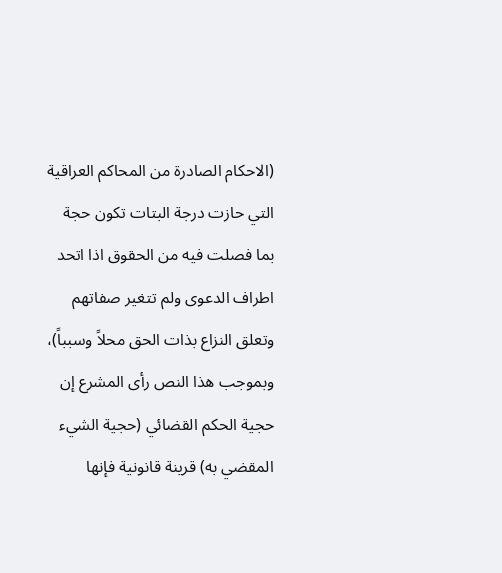(الاحكام الصادرة من المحاكم العراقية التي حازت درجة البتات تكون حجة بما فصلت فيه من الحقوق اذا اتحد اطراف الدعوى ولم تتغير صفاتهم وتعلق النزاع بذات الحق محلاً وسبباً)، وبموجب هذا النص رأى المشرع إن حجية الحكم القضائي (حجية الشيء المقضي به) قرينة قانونية فإنها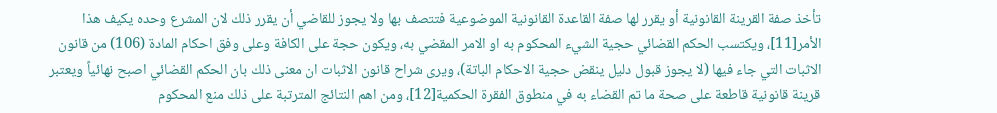تأخذ صفة القرينة القانونية أو يقرر لها صفة القاعدة القانونية الموضوعية فتتصف بها ولا يجوز للقاضي أن يقرر ذلك لان المشرع وحده يكيف هذا الأمر[11]، ويكتسب الحكم القضائي حجية الشيء المحكوم به او الامر المقضي به، ويكون حجة على الكافة وعلى وفق احكام المادة (106) من قانون الاثبات التي جاء فيها (لا يجوز قبول دليل ينقض حجية الاحكام الباتة)، ويرى شراح قانون الاثبات ان معنى ذلك بان الحكم القضائي اصبح نهائياً ويعتبر قرينة قانونية قاطعة على صحة ما تم القضاء به في منطوق الفقرة الحكمية[12]، ومن اهم النتائج المترتبة على ذلك منع المحكوم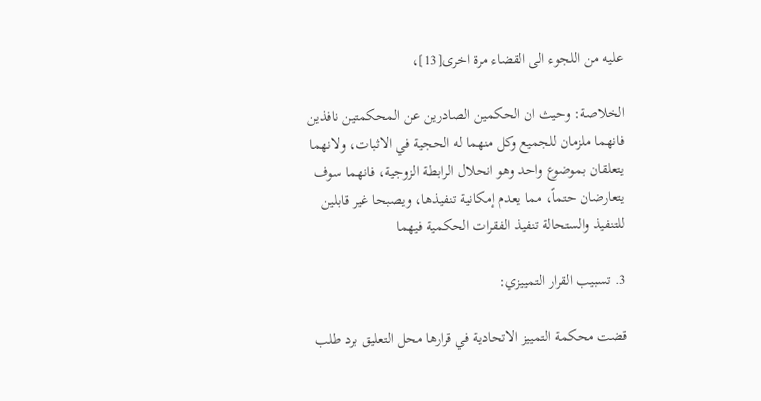عليه من اللجوء الى القضاء مرة اخرى[13]،

الخلاصة: وحيث ان الحكمين الصادرين عن المحكمتين نافذين فانهما ملزمان للجميع وكل منهما له الحجية في الاثبات، ولانهما يتعلقان بموضوع واحد وهو انحلال الرابطة الزوجية، فانهما سوف يتعارضان حتماً، مما يعدم إمكانية تنفيذها، ويصبحا غير قابلين للتنفيذ والستحالة تنفيذ الفقرات الحكمية فيهما

3. تسبيب القرار التمييزي:

قضت محكمة التمييز الاتحادية في قرارها محل التعليق برد طلب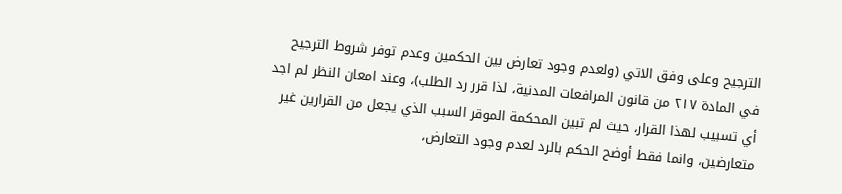الترجيح وعلى وفق الاتي (ولعدم وجود تعارض بين الحكمين وعدم توفر شروط الترجيح في المادة ٢١٧ من قانون المرافعات المدنية، لذا قرر رد الطلب)، وعند امعان النظر لم اجد أي تسبيب لهذا القرار، حيث لم تبين المحكمة الموقر السبب الذي يجعل من القرارين غير متعارضين، وانما فقط أوضح الحكم بالرد لعدم وجود التعارض،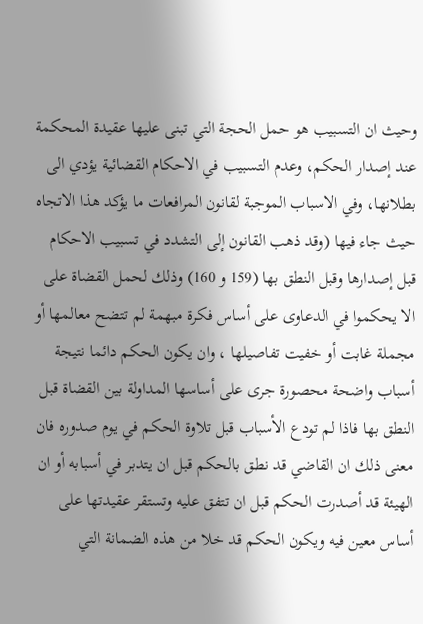وحيث ان التسبيب هو حمل الحجة التي تبنى عليها عقيدة المحكمة عند إصدار الحكم، وعدم التسبيب في الاحكام القضائية يؤدي الى بطلانها، وفي الاسباب الموجبة لقانون المرافعات ما يؤكد هذا الاتجاه حيث جاء فيها (وقد ذهب القانون إلى التشدد في تسبيب الاحكام قبل إصدارها وقبل النطق بها (159 و 160) وذلك لحمل القضاة على الا يحكموا في الدعاوى على أساس فكرة مبهمة لم تتضح معالمها أو مجملة غابت أو خفيت تفاصيلها ، وان يكون الحكم دائما نتيجة أسباب واضحة محصورة جرى على أساسها المداولة بين القضاة قبل النطق بها فاذا لم تودع الأسباب قبل تلاوة الحكم في يوم صدوره فان معنى ذلك ان القاضي قد نطق بالحكم قبل ان يتدبر في أسبابه أو ان الهيئة قد أصدرت الحكم قبل ان تتفق عليه وتستقر عقيدتها على أساس معين فيه ويكون الحكم قد خلا من هذه الضمانة التي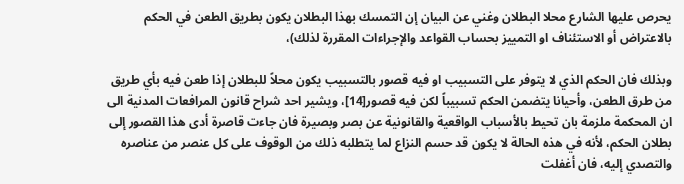يحرص عليها الشارع محلا البطلان وغني عن البيان إن التمسك بهذا البطلان يكون بطريق الطعن في الحكم بالاعتراض أو الاستئناف او التمييز بحساب القواعد والإجراءات المقررة لذلك)،

وبذلك فان الحكم الذي لا يتوفر على التسبيب او فيه قصور بالتسبيب يكون محلاً للبطلان إذا طعن فيه بأي طريق من طرق الطعن، وأحيانا يتضمن الحكم تسبيباً لكن فيه قصور[14]، ويشير احد شراح قانون المرافعات المدنية الى ان المحكمة ملزمة بان تحيط بالأسباب الواقعية والقانونية عن بصر وبصيرة فان جاءت قاصرة أدى هذا القصور إلى بطلان الحكم، لأنه في هذه الحالة لا يكون قد حسم النزاع لما يتطلبه ذلك من الوقوف على كل عنصر من عناصره والتصدي إليه، فان أغفلت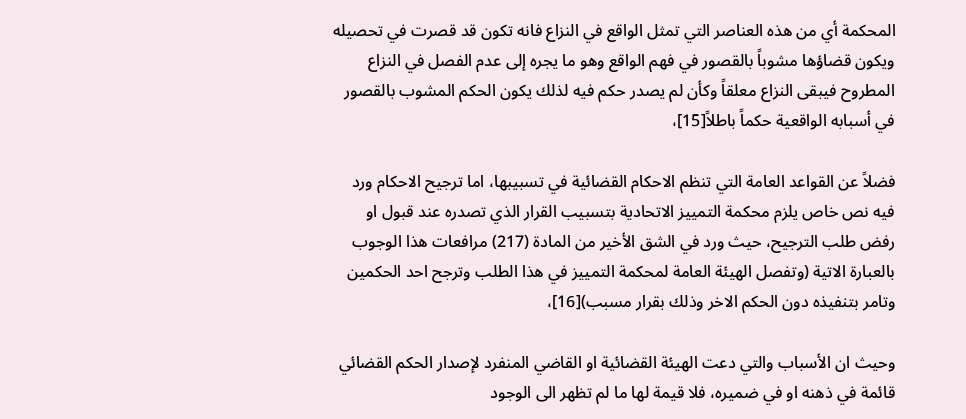المحكمة أي من هذه العناصر التي تمثل الواقع في النزاع فانه تكون قد قصرت في تحصيله ويكون قضاؤها مشوباً بالقصور في فهم الواقع وهو ما يجره إلى عدم الفصل في النزاع المطروح فيبقى النزاع معلقاً وكأن لم يصدر حكم فيه لذلك يكون الحكم المشوب بالقصور في أسبابه الواقعية حكماً باطلاً[15]،

فضلاً عن القواعد العامة التي تنظم الاحكام القضائية في تسبيبها، اما ترجيح الاحكام ورد فيه نص خاص يلزم محكمة التمييز الاتحادية بتسبيب القرار الذي تصدره عند قبول او رفض طلب الترجيح، حيث ورد في الشق الأخير من المادة (217) مرافعات هذا الوجوب بالعبارة الاتية (وتفصل الهيئة العامة لمحكمة التمييز في هذا الطلب وترجح احد الحكمين وتامر بتنفيذه دون الحكم الاخر وذلك بقرار مسبب)[16]،

وحيث ان الأسباب والتي دعت الهيئة القضائية او القاضي المنفرد لإصدار الحكم القضائي قائمة في ذهنه او في ضميره، فلا قيمة لها ما لم تظهر الى الوجود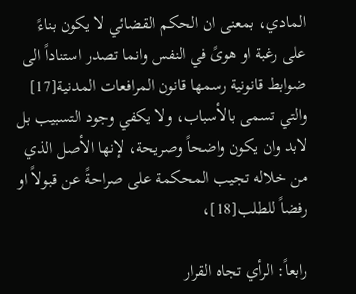المادي، بمعنى ان الحكم القضائي لا يكون بناءً على رغبة او هوىً في النفس وانما تصدر استناداً الى ضوابط قانونية رسمها قانون المرافعات المدنية[17] والتي تسمى بالأسباب، ولا يكفي وجود التسبيب بل لابد وان يكون واضحاً وصريحة، لإنها الأصل الذي من خلاله تجيب المحكمة على صراحةً عن قبولاً او رفضاً للطلب[18]،

رابعاً: الرأي تجاه القرار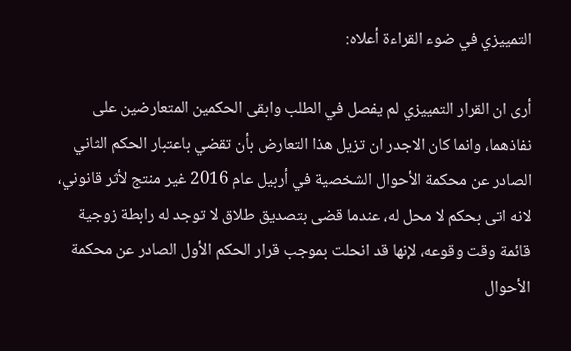التمييزي في ضوء القراءة أعلاه:

أرى ان القرار التمييزي لم يفصل في الطلب وابقى الحكمين المتعارضين على نفاذهما، وانما كان الاجدر ان تزيل هذا التعارض بأن تقضي باعتبار الحكم الثاني الصادر عن محكمة الأحوال الشخصية في أربيل عام 2016 غير منتج لأثر قانوني، لانه اتى بحكم لا محل له، عندما قضى بتصديق طلاق لا توجد له رابطة زوجية قائمة وقت وقوعه، لإنها قد انحلت بموجب قرار الحكم الأول الصادر عن محكمة الأحوال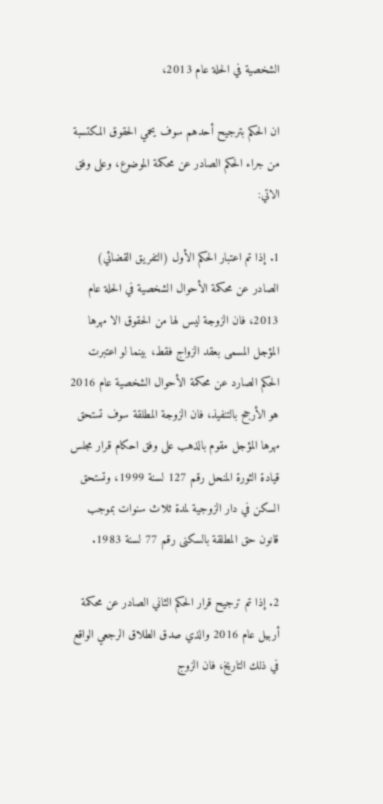الشخصية في الحلة عام 2013،

ان الحكم بترجيح أحدهم سوف يحمي الحقوق المكتسبة من جراء الحكم الصادر عن محكمة الموضوع، وعلى وفق الاتي:

1. إذا تم اعتبار الحكم الأول (التفريق القضائي) الصادر عن محكمة الأحوال الشخصية في الحلة عام 2013، فان الزوجة ليس لها من الحقوق الا مهرها المؤجل المسمى بعقد الزواج فقط، بينما لو اعتبرت الحكم الصارد عن محكمة الأحوال الشخصية عام 2016 هو الأرجح بالتنفيذ، فان الزوجة المطلقة سوف تستحق مهرها المؤجل مقوم بالذهب على وفق احكام قرار مجلس قيادة الثورة المنحل رقم 127 لسنة 1999، وتستحق السكن في دار الزوجية لمدة ثلاث سنوات بموجب قانون حق المطلقة بالسكنى رقم 77 لسنة 1983.

2. إذا تم ترجيح قرار الحكم الثاني الصادر عن محكمة أربيل عام 2016 والذي صدق الطلاق الرجعي الواقع في ذلك التاريخ، فان الزوج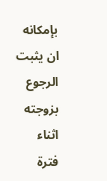بإمكانه ان يثبت الرجوع بزوجته اثناء فترة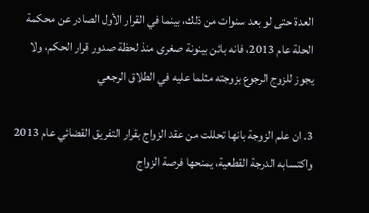العدة حتى لو بعد سنوات من ذلك، بينما في القرار الأول الصادر عن محكمة الحلة عام 2013، فانه بائن بينونة صغرى منذ لحظة صدور قرار الحكم، ولا يجوز للزوج الرجوع بزوجته مثلما عليه في الطلاق الرجعي

3. ان علم الزوجة بانها تحللت من عقد الزواج بقرار التفريق القضائي عام 2013 واكتسابه الدرجة القطعية، يمنحها فرصة الزواج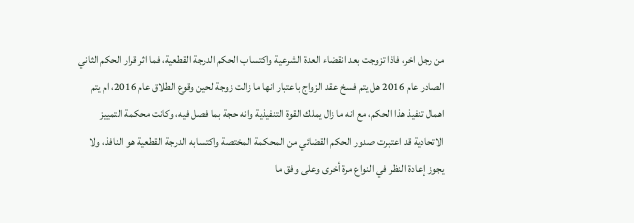من رجل اخر، فاذا تزوجت بعد انقضاء العدة الشرعية واكتساب الحكم الدرجة القطعية، فما اثر قرار الحكم الثاني الصادر عام 2016 هل يتم فسخ عقد الزواج باعتبار انها ما زالت زوجة لحين وقوع الطلاق عام 2016، ام يتم اهمال تنفيذ هذا الحكم، مع انه ما زال يملك القوة التنفيذية وانه حجة بما فصل فيه، وكانت محكمة التمييز الاتحادية قد اعتبرت صدور الحكم القضائي من المحكمة المختصة واكتسابه الدرجة القطعية هو النافذ، ولا يجوز إعادة النظر في النواع مرة أخرى وعلى وفق ما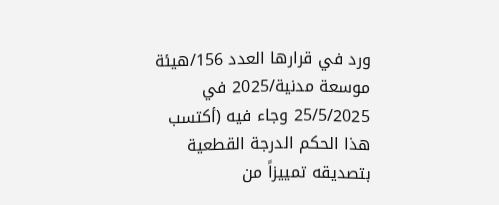ورد في قرارها العدد 156/هيئة موسعة مدنية/2025 في 25/5/2025 وجاء فيه (أكتسب هذا الحكم الدرجة القطعية بتصديقه تمييزاً من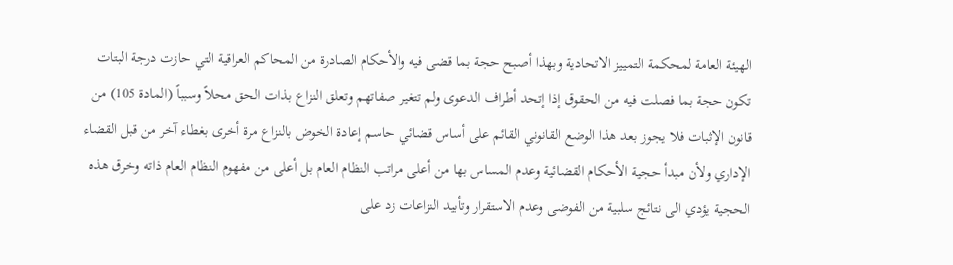الهيئة العامة لمحكمة التمييز الاتحادية وبهذا أصبح حجة بما قضى فيه والأحكام الصادرة من المحاكم العراقية التي حازت درجة البتات تكون حجة بما فصلت فيه من الحقوق إذا إتحد أطراف الدعوى ولم تتغير صفاتهم وتعلق النزاع بذات الحق محلاً وسبباً (المادة 105) من قانون الإثبات فلا يجوز بعد هذا الوضع القانوني القائم على أساس قضائي حاسم إعادة الخوض بالنزاع مرة أخرى بغطاء آخر من قبل القضاء الإداري ولأن مبدأ حجية الأحكام القضائية وعدم المساس بها من أعلى مراتب النظام العام بل أعلى من مفهوم النظام العام ذاته وخرق هذه الحجية يؤدي الى نتائج سلبية من الفوضى وعدم الاستقرار وتأبيد النزاعات زد على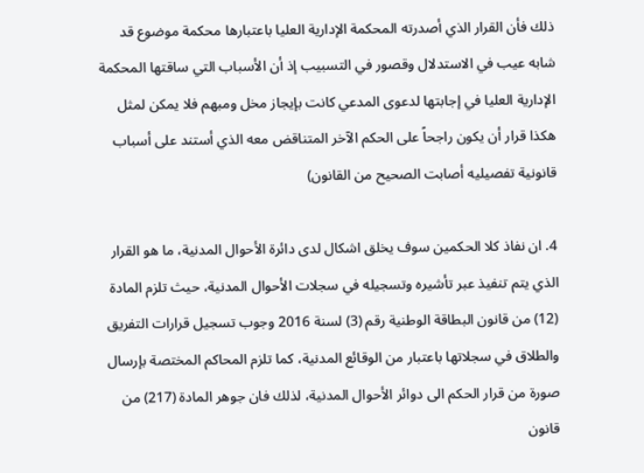ذلك فأن القرار الذي أصدرته المحكمة الإدارية العليا باعتبارها محكمة موضوع قد شابه عيب في الاستدلال وقصور في التسبيب إذ أن الأسباب التي ساقتها المحكمة الإدارية العليا في إجابتها لدعوى المدعي كانت بإيجاز مخل ومبهم فلا يمكن لمثل هكذا قرار أن يكون راجحاً على الحكم الآخر المتناقض معه الذي أستند على أسباب قانونية تفصيليه أصابت الصحيح من القانون)

4. ان نفاذ كلا الحكمين سوف يخلق اشكال لدى دائرة الأحوال المدنية، ما هو القرار الذي يتم تنفيذ عبر تأشيره وتسجيله في سجلات الأحوال المدنية، حيث تلزم المادة (12) من قانون البطاقة الوطنية رقم (3) لسنة 2016 وجوب تسجيل قرارات التفريق والطلاق في سجلاتها باعتبار من الوقائع المدنية، كما تلزم المحاكم المختصة بإرسال صورة من قرار الحكم الى دوائر الأحوال المدنية، لذلك فان جوهر المادة (217) من قانون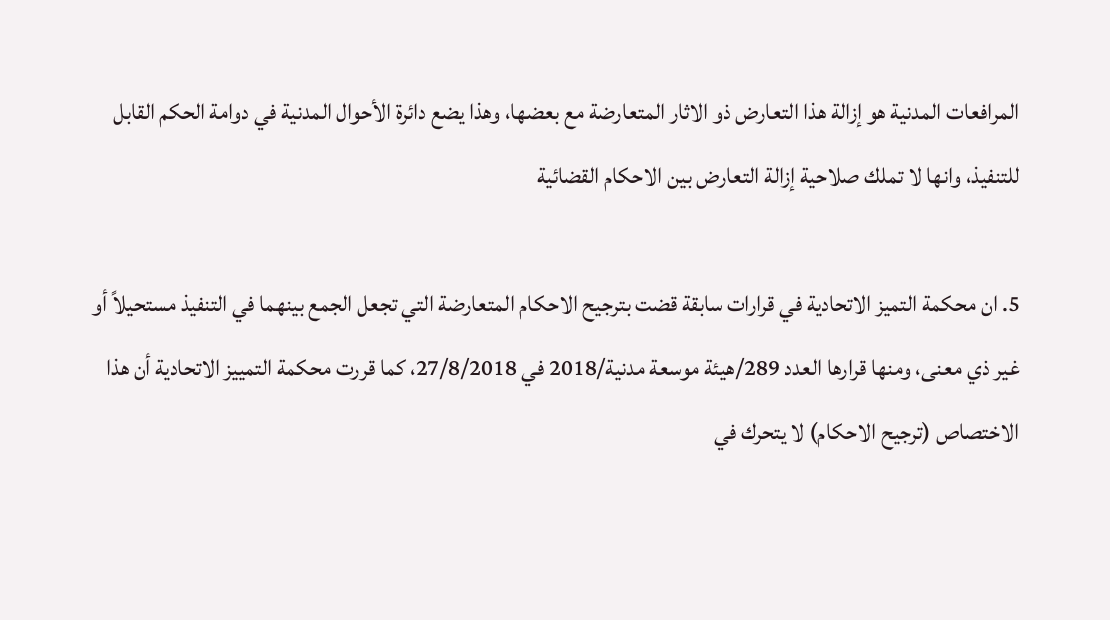المرافعات المدنية هو إزالة هذا التعارض ذو الاثار المتعارضة مع بعضها، وهذا يضع دائرة الأحوال المدنية في دوامة الحكم القابل للتنفيذ، وانها لا تملك صلاحية إزالة التعارض بين الاحكام القضائية

5. ان محكمة التميز الاتحادية في قرارات سابقة قضت بترجيح الاحكام المتعارضة التي تجعل الجمع بينهما في التنفيذ مستحيلاً أو غير ذي معنى، ومنها قرارها العدد 289/هيئة موسعة مدنية/2018 في 27/8/2018، كما قررت محكمة التمييز الاتحادية أن هذا الاختصاص (ترجيح الاحكام) لا يتحرك في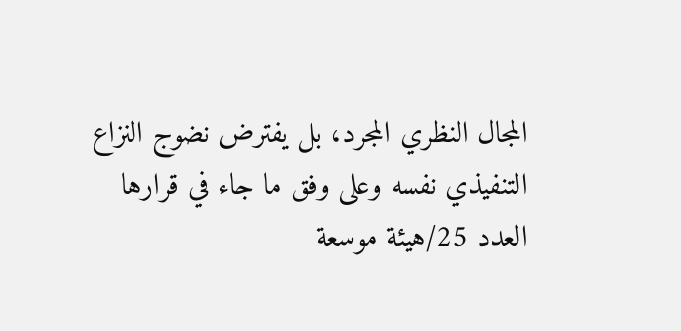المجال النظري المجرد، بل يفترض نضوج النزاع التنفيذي نفسه وعلى وفق ما جاء في قرارها العدد 25/هيئة موسعة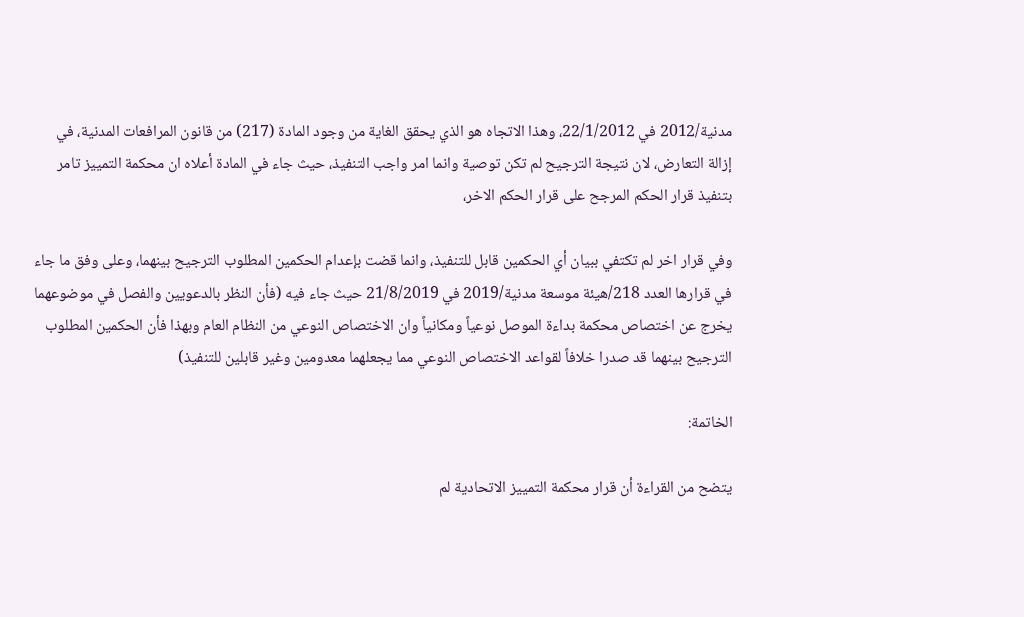مدنية/2012 في 22/1/2012، وهذا الاتجاه هو الذي يحقق الغاية من وجود المادة (217) من قانون المرافعات المدنية، في إزالة التعارض، لان نتيجة الترجيح لم تكن توصية وانما امر واجب التنفيذ، حيث جاء في المادة أعلاه ان محكمة التمييز تامر بتنفيذ قرار الحكم المرجح على قرار الحكم الاخر،

وفي قرار اخر لم تكتفي ببيان أي الحكمين قابل للتنفيذ، وانما قضت بإعدام الحكمين المطلوب الترجيح بينهما، وعلى وفق ما جاء في قرارها العدد 218/هيئة موسعة مدنية/2019 في 21/8/2019 حيث جاء فيه (فأن النظر بالدعويين والفصل في موضوعهما يخرج عن اختصاص محكمة بداءة الموصل نوعياً ومكانياً وان الاختصاص النوعي من النظام العام وبهذا فأن الحكمين المطلوب الترجيح بينهما قد صدرا خلافاً لقواعد الاختصاص النوعي مما يجعلهما معدومين وغير قابلين للتنفيذ)

الخاتمة:

يتضح من القراءة أن قرار محكمة التمييز الاتحادية لم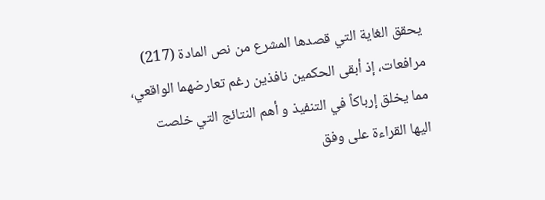يحقق الغاية التي قصدها المشرع من نص المادة (217) مرافعات، إذ أبقى الحكمين نافذين رغم تعارضهما الواقعي، مما يخلق إرباكاً في التنفيذ و أهم النتائج التي خلصت اليها القراءة على وفق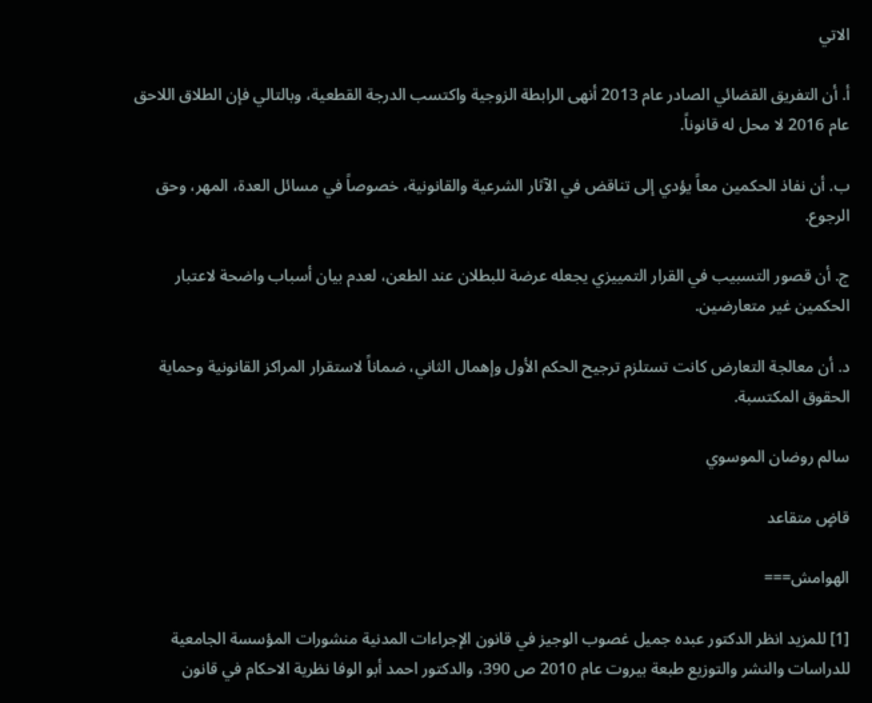الاتي

أ. أن التفريق القضائي الصادر عام 2013 أنهى الرابطة الزوجية واكتسب الدرجة القطعية، وبالتالي فإن الطلاق اللاحق عام 2016 لا محل له قانوناً.

ب. أن نفاذ الحكمين معاً يؤدي إلى تناقض في الآثار الشرعية والقانونية، خصوصاً في مسائل العدة، المهر، وحق الرجوع.

ج. أن قصور التسبيب في القرار التمييزي يجعله عرضة للبطلان عند الطعن، لعدم بيان أسباب واضحة لاعتبار الحكمين غير متعارضين.

د. أن معالجة التعارض كانت تستلزم ترجيح الحكم الأول وإهمال الثاني، ضماناً لاستقرار المراكز القانونية وحماية الحقوق المكتسبة.

سالم روضان الموسوي

قاضٍ متقاعد

الهوامش===

[1] للمزيد انظر الدكتور عبده جميل غصوب الوجيز في قانون الإجراءات المدنية منشورات المؤسسة الجامعية للدراسات والنشر والتوزيع طبعة بيروت عام 2010 ص 390، والدكتور احمد أبو الوفا نظرية الاحكام في قانون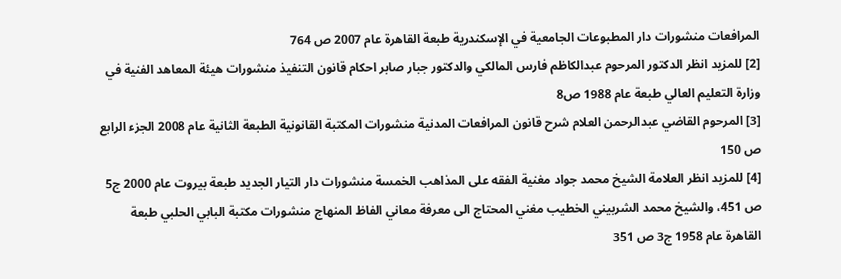المرافعات منشورات دار المطبوعات الجامعية في الإسكندرية طبعة القاهرة عام 2007 ص 764
[2] للمزيد انظر الدكتور المرحوم عبدالكاظم فارس المالكي والدكتور جبار صابر احكام قانون التنفيذ منشورات هيئة المعاهد الفنية في وزارة التعليم العالي طبعة عام 1988 ص8
[3] المرحوم القاضي عبدالرحمن العلام شرح قانون المرافعات المدنية منشورات المكتبة القانونية الطبعة الثانية عام 2008 الجزء الرابع ص 150
[4] للمزيد انظر العلامة الشيخ محمد جواد مغنية الفقه على المذاهب الخمسة منشورات دار التيار الجديد طبعة بيروت عام 2000 ج5 ص 451، والشيخ محمد الشربيني الخطيب مغني المحتاج الى معرفة معاني الفاظ المنهاج منشورات مكتبة البابي الحلبي طبعة القاهرة عام 1958 ج3 ص 351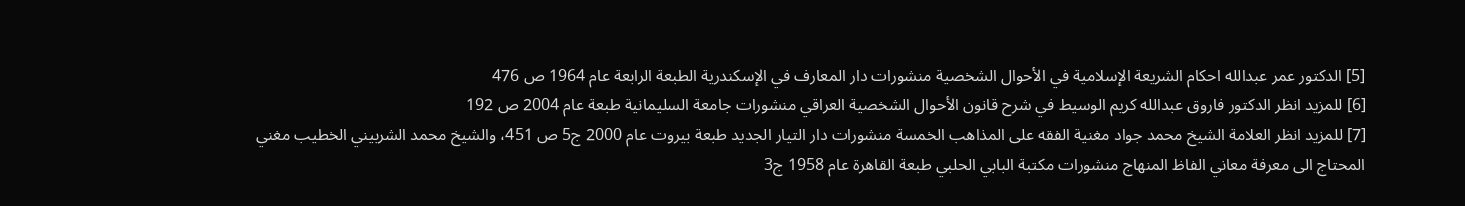[5] الدكتور عمر عبدالله احكام الشريعة الإسلامية في الأحوال الشخصية منشورات دار المعارف في الإسكندرية الطبعة الرابعة عام 1964 ص 476
[6] للمزيد انظر الدكتور فاروق عبدالله كريم الوسيط في شرح قانون الأحوال الشخصية العراقي منشورات جامعة السليمانية طبعة عام 2004 ص 192
[7] للمزيد انظر العلامة الشيخ محمد جواد مغنية الفقه على المذاهب الخمسة منشورات دار التيار الجديد طبعة بيروت عام 2000 ج5 ص 451، والشيخ محمد الشربيني الخطيب مغني المحتاج الى معرفة معاني الفاظ المنهاج منشورات مكتبة البابي الحلبي طبعة القاهرة عام 1958 ج3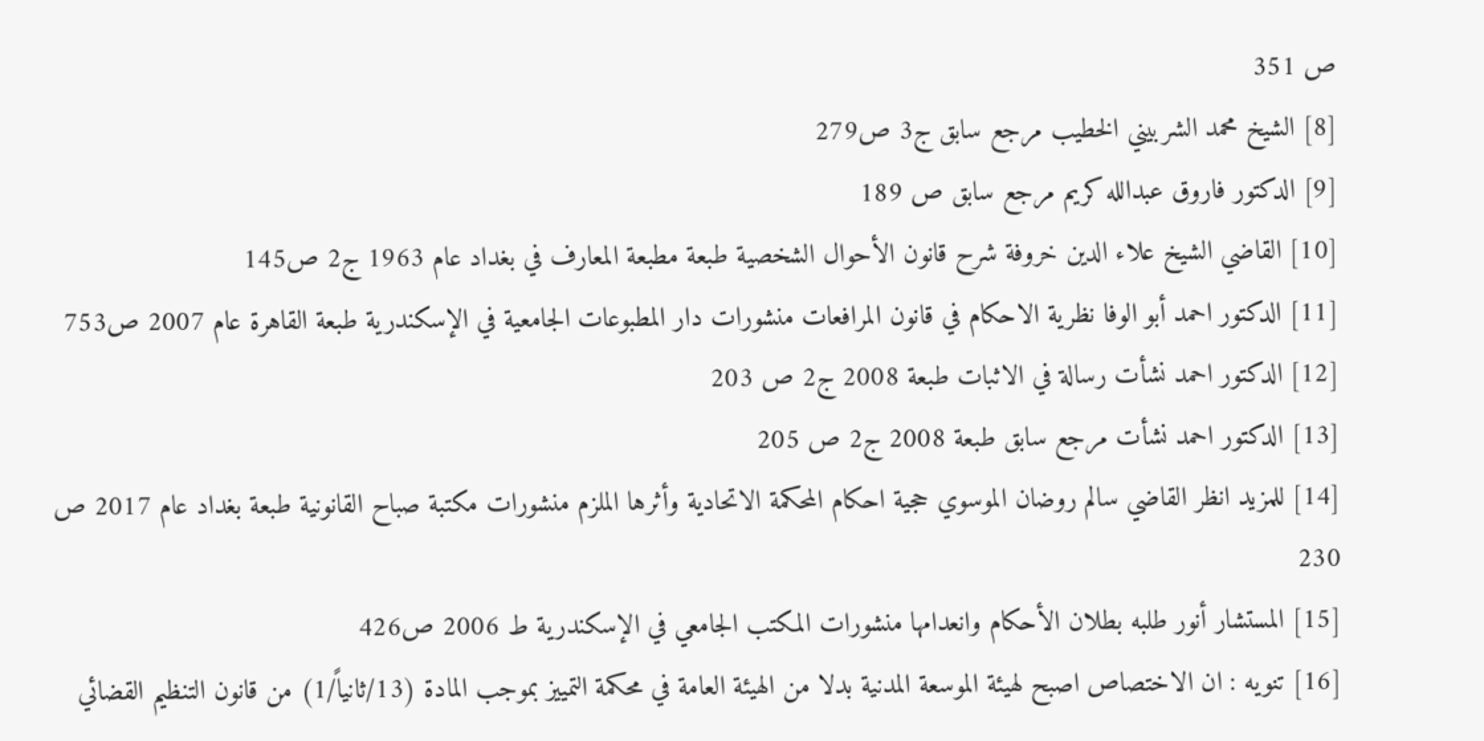ص 351
[8] الشيخ محمد الشربيني الخطيب مرجع سابق ج3 ص279
[9] الدكتور فاروق عبدالله كريم مرجع سابق ص 189
[10] القاضي الشيخ علاء الدين خروفة شرح قانون الأحوال الشخصية طبعة مطبعة المعارف في بغداد عام 1963 ج2 ص145
[11] الدكتور احمد أبو الوفا نظرية الاحكام في قانون المرافعات منشورات دار المطبوعات الجامعية في الإسكندرية طبعة القاهرة عام 2007 ص753
[12] الدكتور احمد نشأت رسالة في الاثبات طبعة 2008 ج2 ص 203
[13] الدكتور احمد نشأت مرجع سابق طبعة 2008 ج2 ص 205
[14] للمزيد انظر القاضي سالم روضان الموسوي حجية احكام المحكمة الاتحادية وأثرها الملزم منشورات مكتبة صباح القانونية طبعة بغداد عام 2017 ص 230
[15] المستشار أنور طلبه بطلان الأحكام وانعدامها منشورات المكتب الجامعي في الإسكندرية ط 2006 ص426
[16] تنويه : ان الاختصاص اصبح لهيئة الموسعة المدنية بدلا من الهيئة العامة في محكمة التمييز بموجب المادة (13/ثانياً/1) من قانون التنظيم القضائي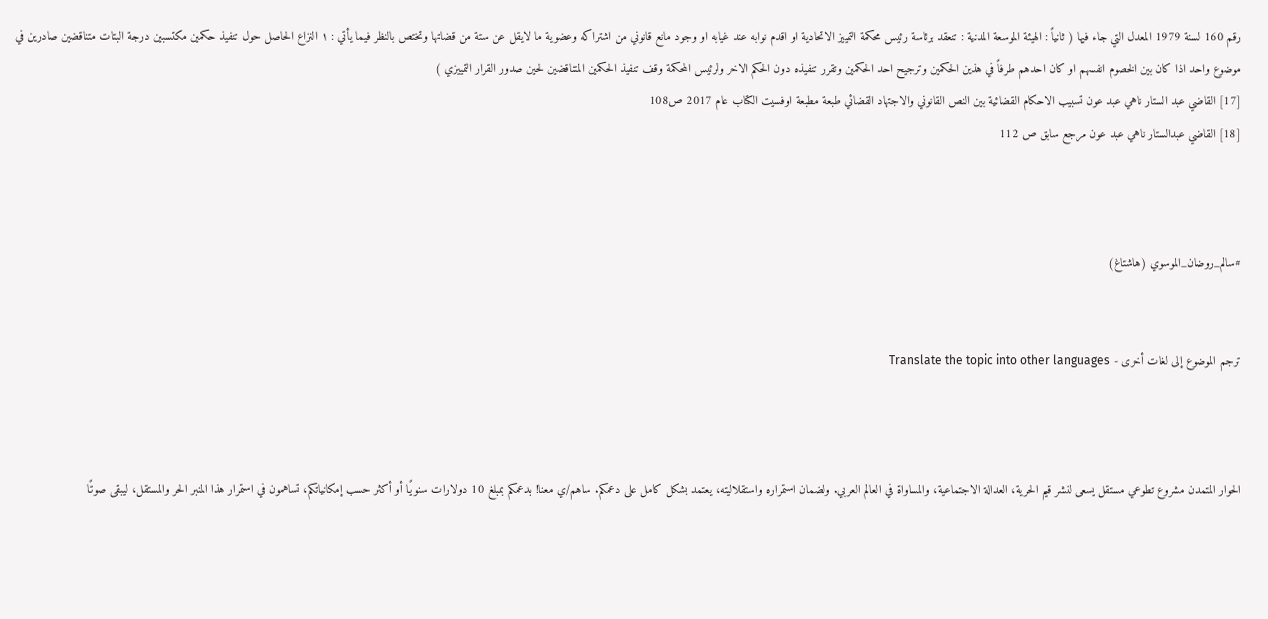رقم 160 لسنة 1979 المعدل التي جاء فيها ( ثانياً : الهيئة الموسعة المدنية : تنعقد برئاسة رئيس محكمة التمييز الاتحادية او اقدم نوابه عند غيابه او وجود مانع قانوني من اشتراكه وعضوية ما لايقل عن ستة من قضاتها وتختص بالنظر فيما يأتي : ١ النزاع الحاصل حول تنفيذ حكمين مكتسبين درجة البتات متناقضين صادرين في موضوع واحد اذا كان بين الخصوم انفسهم او كان احدهم طرفاً في هذين الحكمين وترجيح احد الحكمين وتقرر تنفيذه دون الحكم الاخر ولرئيس المحكمة وقف تنفيذ الحكمين المتناقضين لحين صدور القرار التمييزي )
[17] القاضي عبد الستار ناهي عبد عون تسبيب الاحكام القضائية بين النص القانوني والاجتهاد القضائي طبعة مطبعة اوفسيت الكتاب عام 2017 ص108
[18] القاضي عبدالستار ناهي عبد عون مرجع سابق ص 112



#سالم_روضان_الموسوي (هاشتاغ)


ترجم الموضوع إلى لغات أخرى - Translate the topic into other languages



الحوار المتمدن مشروع تطوعي مستقل يسعى لنشر قيم الحرية، العدالة الاجتماعية، والمساواة في العالم العربي. ولضمان استمراره واستقلاليته، يعتمد بشكل كامل على دعمكم. ساهم/ي معنا! بدعمكم بمبلغ 10 دولارات سنويًا أو أكثر حسب إمكانياتكم، تساهمون في استمرار هذا المنبر الحر والمستقل، ليبقى صوتًا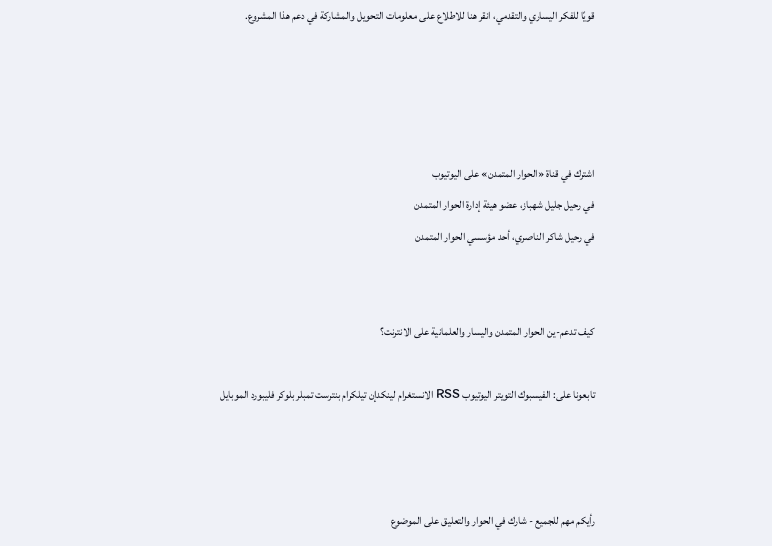قويًا للفكر اليساري والتقدمي، انقر هنا للاطلاع على معلومات التحويل والمشاركة في دعم هذا المشروع.




اشترك في قناة «الحوار المتمدن» على اليوتيوب
في رحيل جليل شهباز، عضو هيئة إدارة الحوار المتمدن
في رحيل شاكر الناصري، أحد مؤسسي الحوار المتمدن


كيف تدعم-ين الحوار المتمدن واليسار والعلمانية على الانترنت؟

تابعونا على: الفيسبوك التويتر اليوتيوب RSS الانستغرام لينكدإن تيلكرام بنترست تمبلر بلوكر فليبورد الموبايل



رأيكم مهم للجميع - شارك في الحوار والتعليق على الموضوع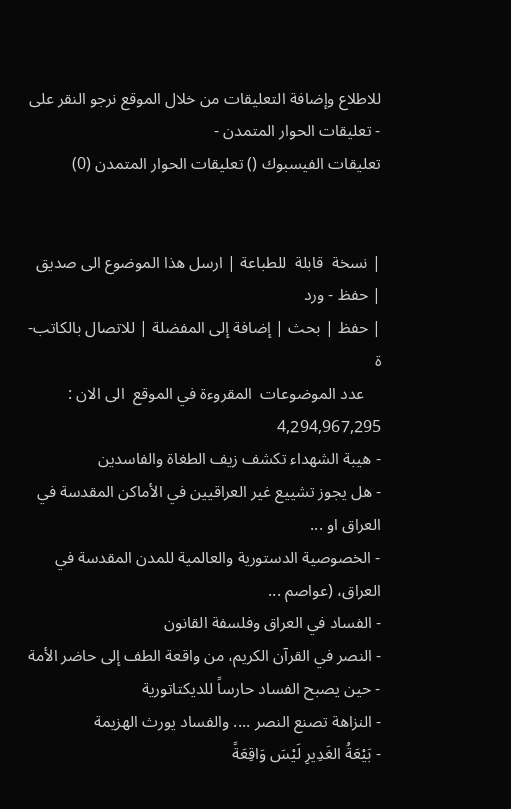للاطلاع وإضافة التعليقات من خلال الموقع نرجو النقر على - تعليقات الحوار المتمدن -
تعليقات الفيسبوك () تعليقات الحوار المتمدن (0)


| نسخة  قابلة  للطباعة | ارسل هذا الموضوع الى صديق | حفظ - ورد
| حفظ | بحث | إضافة إلى المفضلة | للاتصال بالكاتب-ة
    عدد الموضوعات  المقروءة في الموقع  الى الان : 4,294,967,295
- هيبة الشهداء تكشف زيف الطغاة والفاسدين
- هل يجوز تشييع غير العراقيين في الأماكن المقدسة في العراق او ...
- الخصوصية الدستورية والعالمية للمدن المقدسة في العراق، (عواصم ...
- الفساد في العراق وفلسفة القانون
- النصر في القرآن الكريم، من واقعة الطف إلى حاضر الأمة
- حين يصبح الفساد حارساً للديكتاتورية
- النزاهة تصنع النصر .... والفساد يورث الهزيمة
- بَيْعَةُ الغَدِيرِ لَيْسَ وَاقِعَةً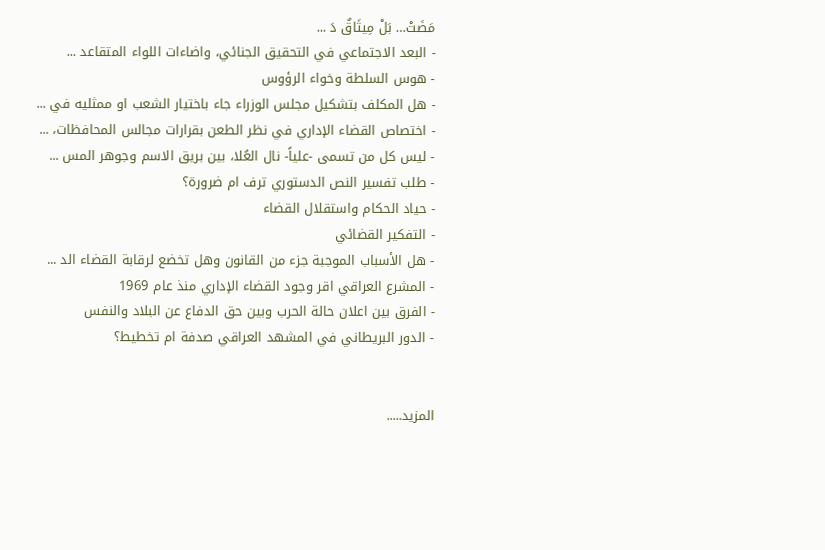مَضَتْ… بَلْ مِيثَاقٌ دَ ...
- البعد الاجتماعي في التحقيق الجنائي، واضاءات اللواء المتقاعد ...
- هوس السلطة وخواء الرؤوس
- هل المكلف بتشكيل مجلس الوزراء جاء باختيار الشعب او ممثليه في ...
- اختصاص القضاء الإداري في نظر الطعن بقرارات مجالس المحافظات، ...
- ليس كل من تسمى -علياً- نال العُلا، بين بريق الاسم وجوهر المس ...
- طلب تفسير النص الدستوري ترف ام ضرورة؟
- حياد الحكام واستقلال القضاء
- التفكير القضائي
- هل الأسباب الموجبة جزء من القانون وهل تخضع لرقابة القضاء الد ...
- المشرع العراقي اقر وجود القضاء الإداري منذ عام 1969
- الفرق بين اعلان حالة الحرب وبين حق الدفاع عن البلاد والنفس
- الدور البريطاني في المشهد العراقي صدفة ام تخطيط؟


المزيد.....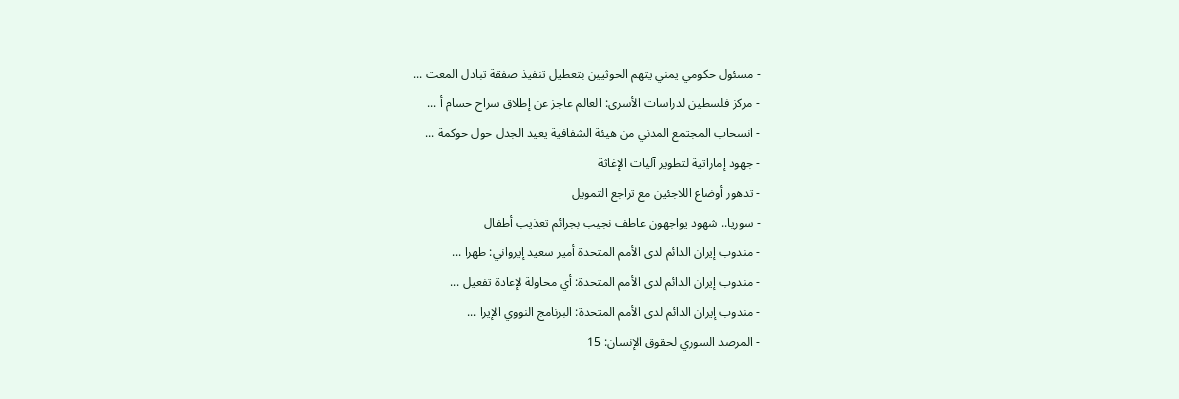- مسئول حكومي يمني يتهم الحوثيين بتعطيل تنفيذ صفقة تبادل المعت ...
- مركز فلسطين لدراسات الأسرى: العالم عاجز عن إطلاق سراح حسام أ ...
- انسحاب المجتمع المدني من هيئة الشفافية يعيد الجدل حول حوكمة ...
- جهود إماراتية لتطوير آليات الإغاثة
- تدهور أوضاع اللاجئين مع تراجع التمويل
- سوريا.. شهود يواجهون عاطف نجيب بجرائم تعذيب أطفال
- مندوب إيران الدائم لدى الأمم المتحدة أمير سعيد إيرواني: طهرا ...
- مندوب إيران الدائم لدى الأمم المتحدة: أي محاولة لإعادة تفعيل ...
- مندوب إيران الدائم لدى الأمم المتحدة: البرنامج النووي الإيرا ...
- المرصد السوري لحقوق الإنسان: 15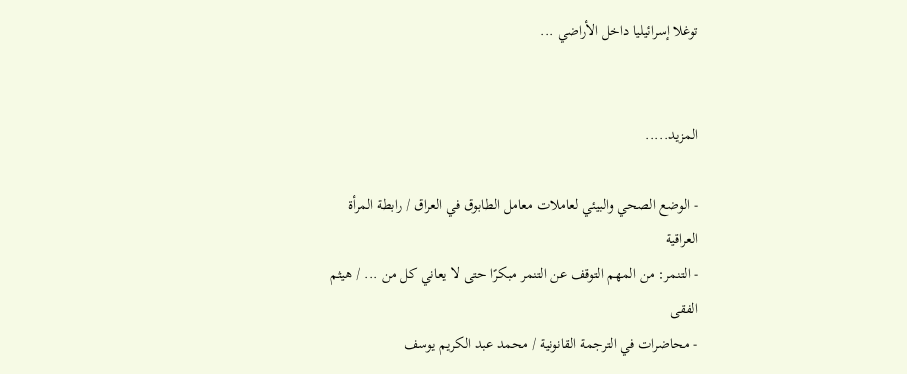توغلا إسرائيليا داخل الأراضي ...


المزيد.....

- الوضع الصحي والبيئي لعاملات معامل الطابوق في العراق / رابطة المرأة العراقية
- التنمر: من المهم التوقف عن التنمر مبكرًا حتى لا يعاني كل من ... / هيثم الفقى
- محاضرات في الترجمة القانونية / محمد عبد الكريم يوسف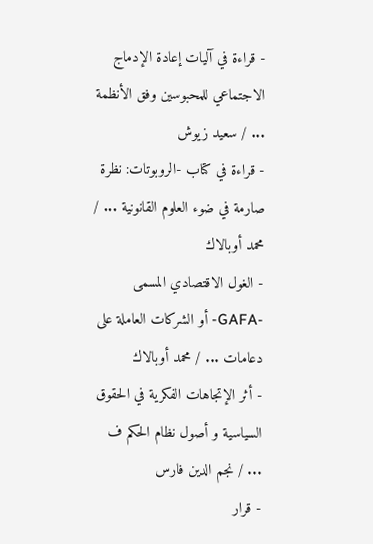- قراءة في آليات إعادة الإدماج الاجتماعي للمحبوسين وفق الأنظمة ... / سعيد زيوش
- قراءة في كتاب -الروبوتات: نظرة صارمة في ضوء العلوم القانونية ... / محمد أوبالاك
- الغول الاقتصادي المسمى -GAFA- أو الشركات العاملة على دعامات ... / محمد أوبالاك
- أثر الإتجاهات الفكرية في الحقوق السياسية و أصول نظام الحكم ف ... / نجم الدين فارس
- قرار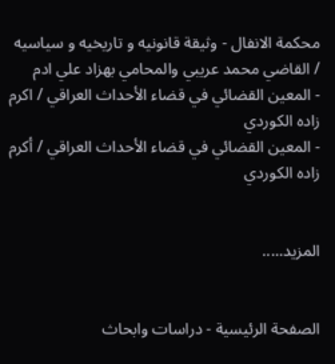محكمة الانفال - وثيقة قانونيه و تاريخيه و سياسيه / القاضي محمد عريبي والمحامي بهزاد علي ادم
- المعين القضائي في قضاء الأحداث العراقي / اكرم زاده الكوردي
- المعين القضائي في قضاء الأحداث العراقي / أكرم زاده الكوردي


المزيد.....


الصفحة الرئيسية - دراسات وابحاث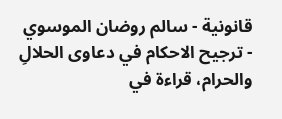قانونية - سالم روضان الموسوي - ترجيح الاحكام في دعاوى الحلالِ والحرام، قراءة في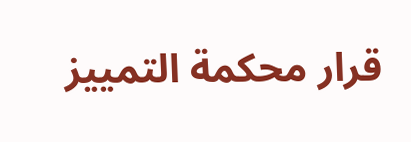قرار محكمة التمييز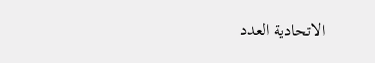الاتحادية العدد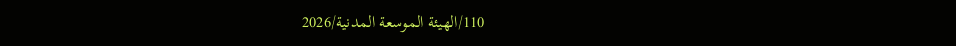110/الهيئة الموسعة المدنية/2026